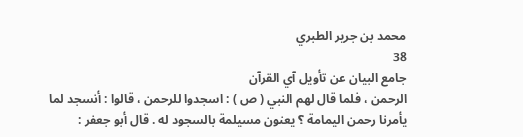محمد بن جرير الطبري
38
جامع البيان عن تأويل آي القرآن
الرحمن ، فلما قال لهم النبي ( ص ) : اسجدوا للرحمن ، قالوا : أنسجد لما يأمرنا رحمن اليمامة ؟ يعنون مسيلمة بالسجود له . قال أبو جعفر :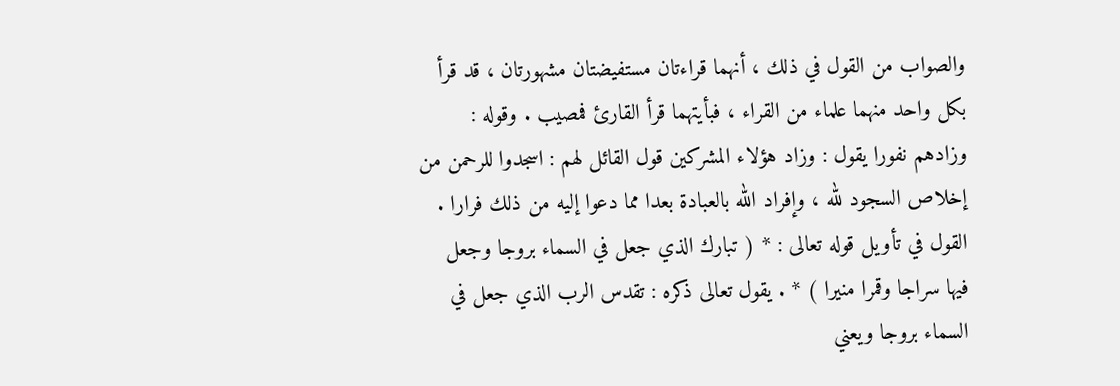والصواب من القول في ذلك ، أنهما قراءتان مستفيضتان مشهورتان ، قد قرأ بكل واحد منهما علماء من القراء ، فبأيتهما قرأ القارئ فمصيب . وقوله : وزادهم نفورا يقول : وزاد هؤلاء المشركين قول القائل لهم : اسجدوا للرحمن من إخلاص السجود لله ، وإفراد الله بالعبادة بعدا مما دعوا إليه من ذلك فرارا . القول في تأويل قوله تعالى : * ( تبارك الذي جعل في السماء بروجا وجعل فيها سراجا وقمرا منيرا ) * . يقول تعالى ذكره : تقدس الرب الذي جعل في السماء بروجا ويعني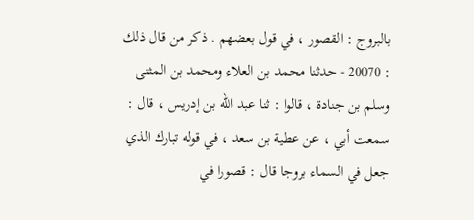بالبروج : القصور ، في قول بعضهم . ذكر من قال ذلك : 20070 - حدثنا محمد بن العلاء ومحمد بن المثنى وسلم بن جنادة ، قالوا : ثنا عبد الله بن إدريس ، قال : سمعت أبي ، عن عطية بن سعد ، في قوله تبارك الذي جعل في السماء بروجا قال : قصورا في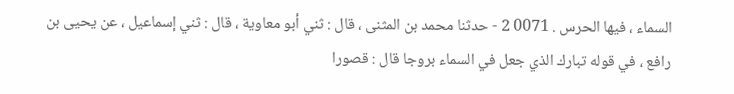السماء ، فيها الحرس . 0071 2 - حدثنا محمد بن المثنى ، قال : ثني أبو معاوية ، قال : ثني إسماعيل ، عن يحيى بن رافع ، في قوله تبارك الذي جعل في السماء بروجا قال : قصورا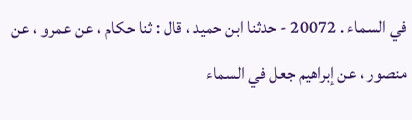في السماء . 20072 - حدثنا ابن حميد ، قال : ثنا حكام ، عن عمرو ، عن منصور ، عن إبراهيم جعل في السماء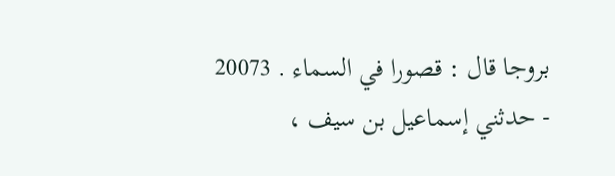بروجا قال : قصورا في السماء . 20073 - حدثني إسماعيل بن سيف ،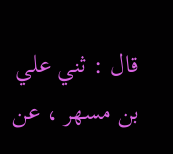قال : ثني علي بن مسهر ، عن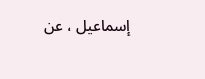إسماعيل ، عن